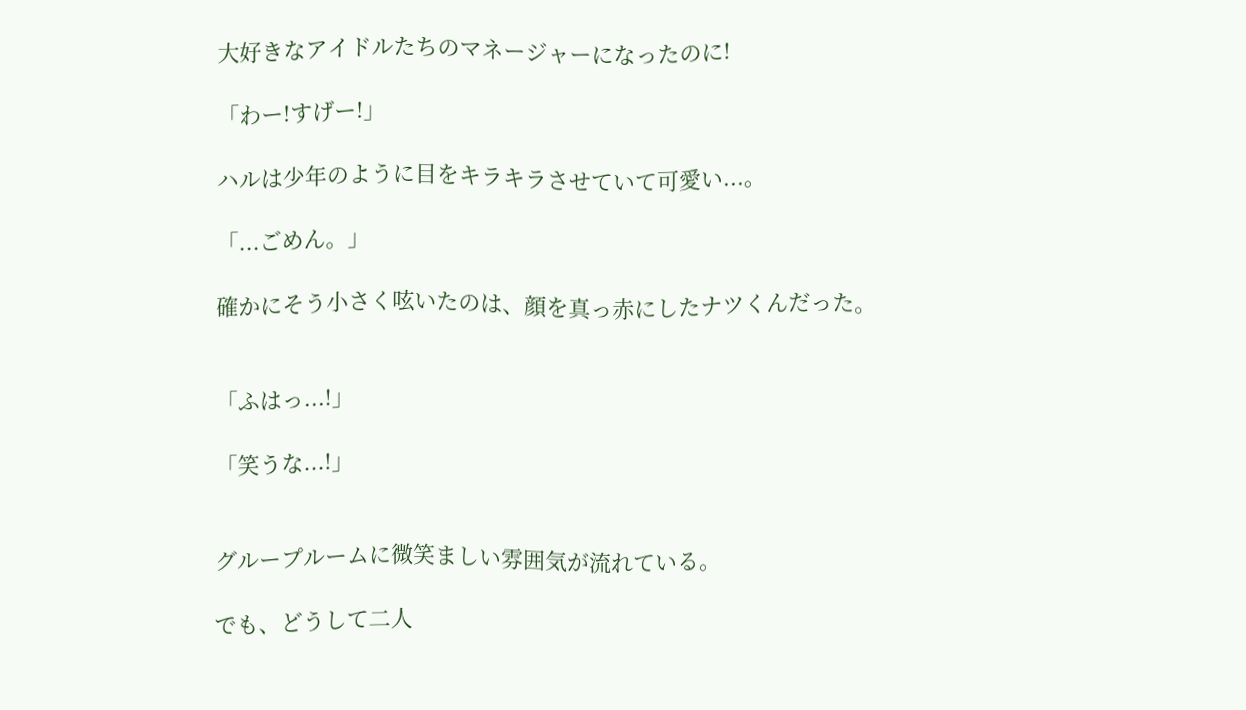大好きなアイドルたちのマネージャーになったのに!

「わー!すげー!」

ハルは少年のように目をキラキラさせていて可愛い...。

「...ごめん。」

確かにそう小さく呟いたのは、顔を真っ赤にしたナツくんだった。


「ふはっ...!」

「笑うな...!」


グループルームに微笑ましい雰囲気が流れている。

でも、どうして二人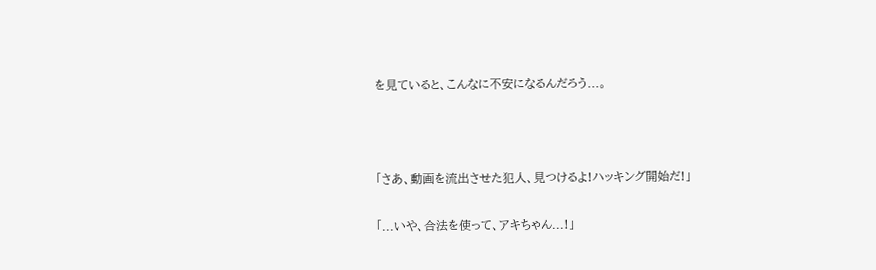を見ていると、こんなに不安になるんだろう...。



「さあ、動画を流出させた犯人、見つけるよ!ハッキング開始だ!」

「...いや、合法を使って、アキちゃん...!」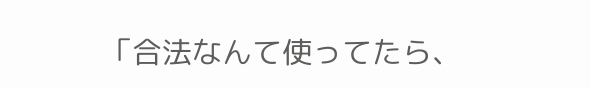「合法なんて使ってたら、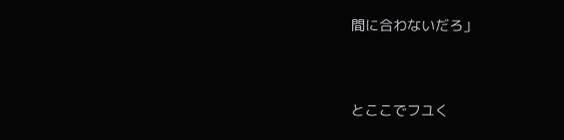間に合わないだろ」


とここでフユく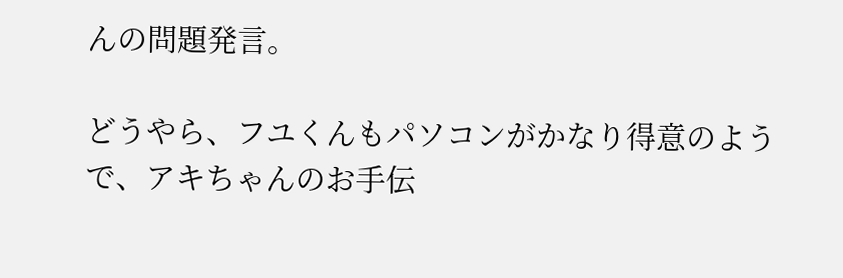んの問題発言。

どうやら、フユくんもパソコンがかなり得意のようで、アキちゃんのお手伝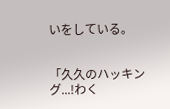いをしている。


「久久のハッキング...!わく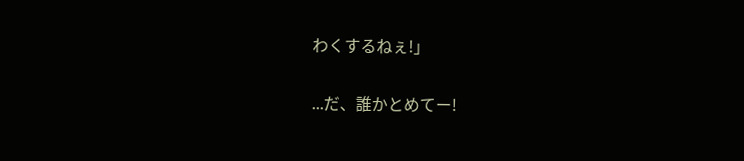わくするねぇ!」


...だ、誰かとめてー!